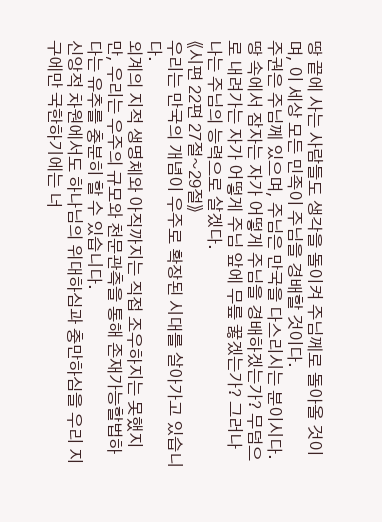땅 끝에 사는 사람들도 생각을 돌이켜 주님께로 돌아올 것이며, 이 세상 모든 민족이 주님을 경배할 것이다.
주권은 주님께 있으며, 주님은 만국을 다스리시는 분이시다.
땅 속에서 잠자는 자가 어떻게 주님을 경배하겠는가? 무덤으로 내려가는 자가 어떻게 주님 앞에 무릎 꿇겠는가? 그러나 나는 주님의 능력으로 살겠다.
《시편 22편 27절~29절》
우리는 만국의 개념이 우주로 확장된 시대를 살아가고 있습니다.
외계의 지적 생명체와 아직까지는 직접 조우하지는 못했지만, 우리는 우주의 규모와 천문관측을 통해 존재가능할법하다는 유추를 충분히 할 수 있습니다.
신앙적 차원에서도 하나님의 위대하심과 충만하심을 우리 지구에만 국한하기에는 너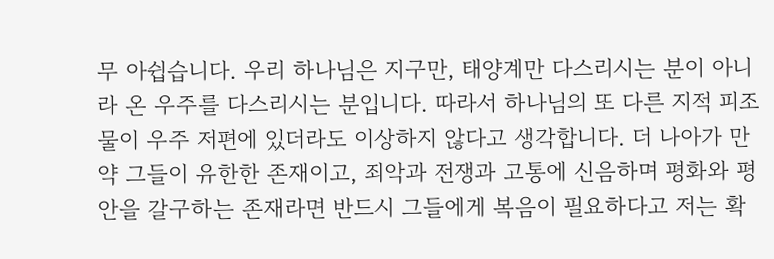무 아쉽습니다. 우리 하나님은 지구만, 태양계만 다스리시는 분이 아니라 온 우주를 다스리시는 분입니다. 따라서 하나님의 또 다른 지적 피조물이 우주 저편에 있더라도 이상하지 않다고 생각합니다. 더 나아가 만약 그들이 유한한 존재이고, 죄악과 전쟁과 고통에 신음하며 평화와 평안을 갈구하는 존재라면 반드시 그들에게 복음이 필요하다고 저는 확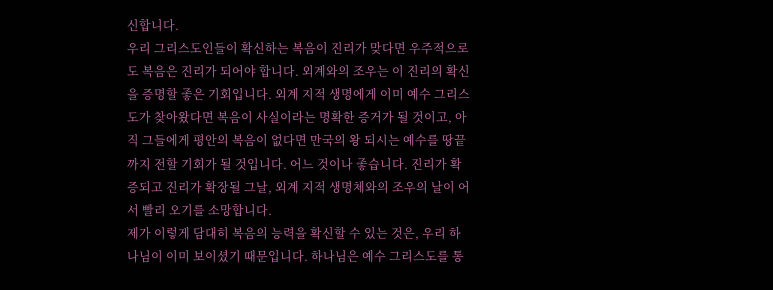신합니다.
우리 그리스도인들이 확신하는 복음이 진리가 맞다면 우주적으로도 복음은 진리가 되어야 합니다. 외계와의 조우는 이 진리의 확신을 증명할 좋은 기회입니다. 외계 지적 생명에게 이미 예수 그리스도가 찾아왔다면 복음이 사실이라는 명확한 증거가 될 것이고, 아직 그들에게 평안의 복음이 없다면 만국의 왕 되시는 예수를 땅끝까지 전할 기회가 될 것입니다. 어느 것이나 좋습니다. 진리가 확증되고 진리가 확장될 그날, 외계 지적 생명체와의 조우의 날이 어서 빨리 오기를 소망합니다.
제가 이렇게 담대히 복음의 능력을 확신할 수 있는 것은, 우리 하나님이 이미 보이셨기 때문입니다. 하나님은 예수 그리스도를 통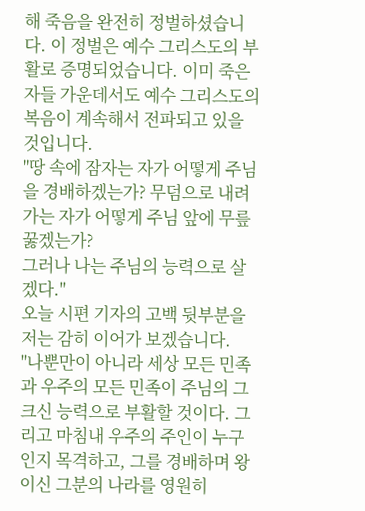해 죽음을 완전히 정벌하셨습니다. 이 정벌은 예수 그리스도의 부활로 증명되었습니다. 이미 죽은 자들 가운데서도 예수 그리스도의 복음이 계속해서 전파되고 있을 것입니다.
"땅 속에 잠자는 자가 어떻게 주님을 경배하겠는가? 무덤으로 내려가는 자가 어떻게 주님 앞에 무릎 꿇겠는가?
그러나 나는 주님의 능력으로 살겠다."
오늘 시편 기자의 고백 뒷부분을 저는 감히 이어가 보겠습니다.
"나뿐만이 아니라 세상 모든 민족과 우주의 모든 민족이 주님의 그 크신 능력으로 부활할 것이다. 그리고 마침내 우주의 주인이 누구인지 목격하고, 그를 경배하며 왕이신 그분의 나라를 영원히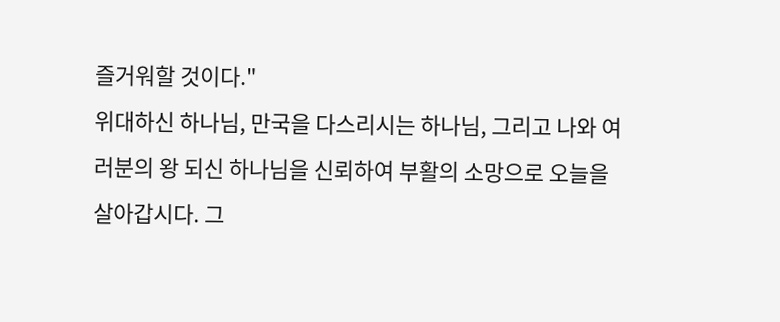즐거워할 것이다."
위대하신 하나님, 만국을 다스리시는 하나님, 그리고 나와 여러분의 왕 되신 하나님을 신뢰하여 부활의 소망으로 오늘을 살아갑시다. 그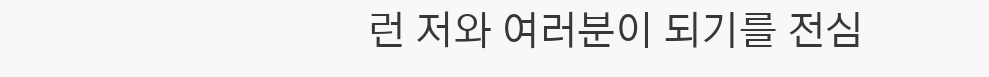런 저와 여러분이 되기를 전심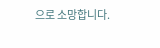으로 소망합니다.